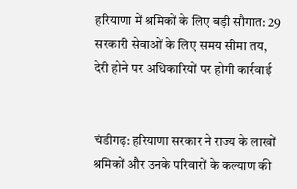हरियाणा में श्रमिकों के लिए बड़ी सौगात: 29 सरकारी सेवाओं के लिए समय सीमा तय, देरी होने पर अधिकारियों पर होगी कार्रवाई


चंडीगढ़: हरियाणा सरकार ने राज्य के लाखों श्रमिकों और उनके परिवारों के कल्याण की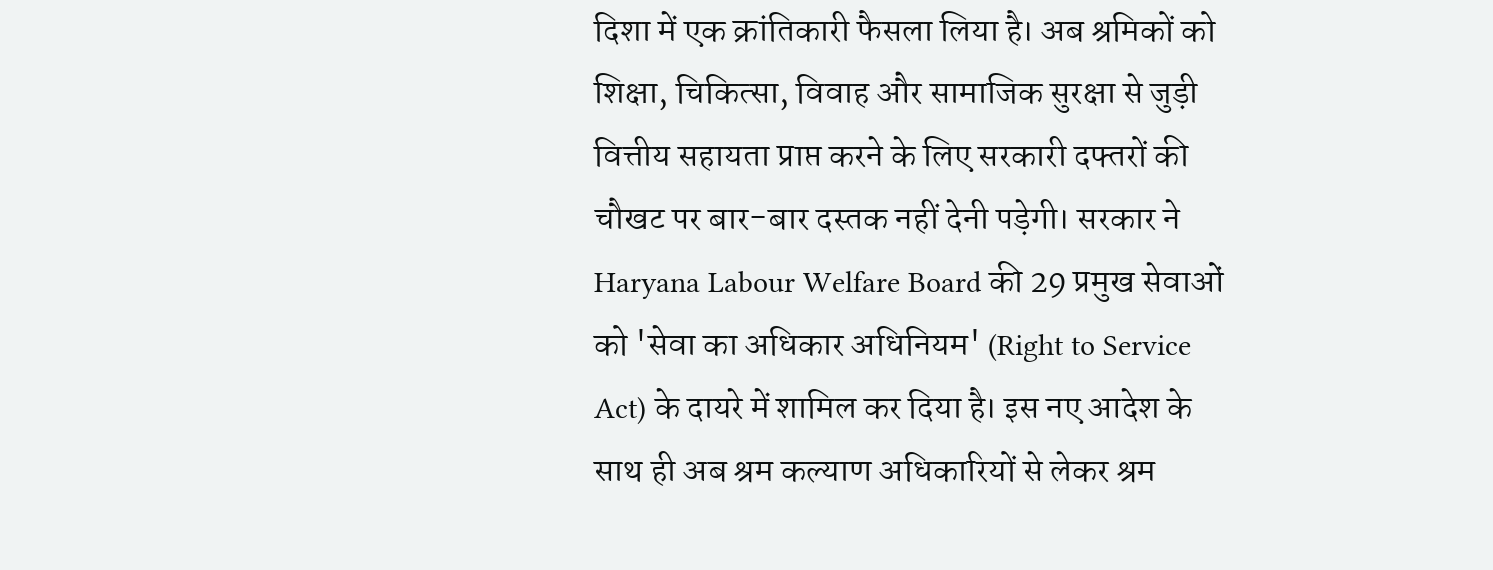दिशा में एक क्रांतिकारी फैसला लिया है। अब श्रमिकों को शिक्षा, चिकित्सा, विवाह और सामाजिक सुरक्षा से जुड़ी वित्तीय सहायता प्राप्त करने के लिए सरकारी दफ्तरों की चौखट पर बार-बार दस्तक नहीं देनी पड़ेगी। सरकार ने Haryana Labour Welfare Board की 29 प्रमुख सेवाओं को 'सेवा का अधिकार अधिनियम' (Right to Service Act) के दायरे में शामिल कर दिया है। इस नए आदेश के साथ ही अब श्रम कल्याण अधिकारियों से लेकर श्रम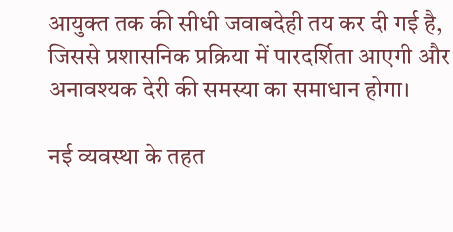आयुक्त तक की सीधी जवाबदेही तय कर दी गई है, जिससे प्रशासनिक प्रक्रिया में पारदर्शिता आएगी और अनावश्यक देरी की समस्या का समाधान होगा।

नई व्यवस्था के तहत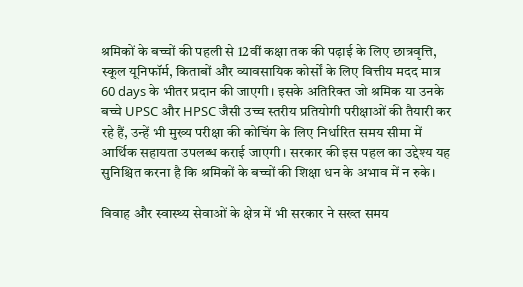श्रमिकों के बच्चों की पहली से 12वीं कक्षा तक की पढ़ाई के लिए छात्रवृत्ति, स्कूल यूनिफॉर्म, किताबों और व्यावसायिक कोर्सों के लिए वित्तीय मदद मात्र 60 days के भीतर प्रदान की जाएगी। इसके अतिरिक्त जो श्रमिक या उनके बच्चे UPSC और HPSC जैसी उच्च स्तरीय प्रतियोगी परीक्षाओं की तैयारी कर रहे हैं, उन्हें भी मुख्य परीक्षा की कोचिंग के लिए निर्धारित समय सीमा में आर्थिक सहायता उपलब्ध कराई जाएगी। सरकार की इस पहल का उद्देश्य यह सुनिश्चित करना है कि श्रमिकों के बच्चों की शिक्षा धन के अभाव में न रुके।

विवाह और स्वास्थ्य सेवाओं के क्षेत्र में भी सरकार ने सख्त समय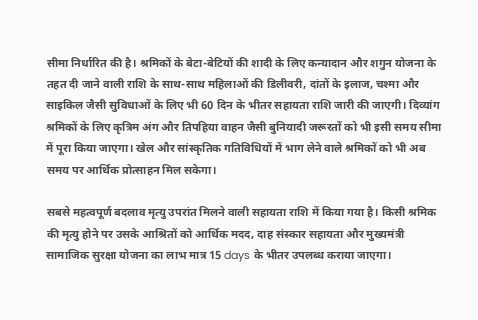सीमा निर्धारित की है। श्रमिकों के बेटा-बेटियों की शादी के लिए कन्यादान और शगुन योजना के तहत दी जाने वाली राशि के साथ-साथ महिलाओं की डिलीवरी, दांतों के इलाज, चश्मा और साइकिल जैसी सुविधाओं के लिए भी 60 दिन के भीतर सहायता राशि जारी की जाएगी। दिव्यांग श्रमिकों के लिए कृत्रिम अंग और तिपहिया वाहन जैसी बुनियादी जरूरतों को भी इसी समय सीमा में पूरा किया जाएगा। खेल और सांस्कृतिक गतिविधियों में भाग लेने वाले श्रमिकों को भी अब समय पर आर्थिक प्रोत्साहन मिल सकेगा।

सबसे महत्वपूर्ण बदलाव मृत्यु उपरांत मिलने वाली सहायता राशि में किया गया है। किसी श्रमिक की मृत्यु होने पर उसके आश्रितों को आर्थिक मदद, दाह संस्कार सहायता और मुख्यमंत्री सामाजिक सुरक्षा योजना का लाभ मात्र 15 days के भीतर उपलब्ध कराया जाएगा।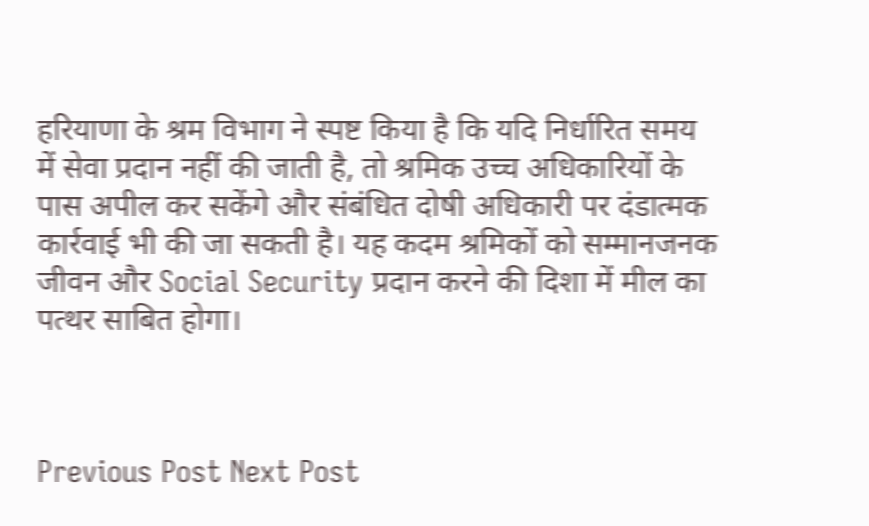हरियाणा के श्रम विभाग ने स्पष्ट किया है कि यदि निर्धारित समय में सेवा प्रदान नहीं की जाती है, तो श्रमिक उच्च अधिकारियों के पास अपील कर सकेंगे और संबंधित दोषी अधिकारी पर दंडात्मक कार्रवाई भी की जा सकती है। यह कदम श्रमिकों को सम्मानजनक जीवन और Social Security प्रदान करने की दिशा में मील का पत्थर साबित होगा।



Previous Post Next Post